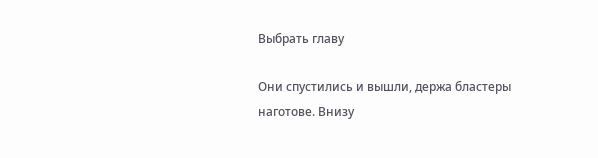Выбрать главу

Они спустились и вышли, держа бластеры наготове. Внизу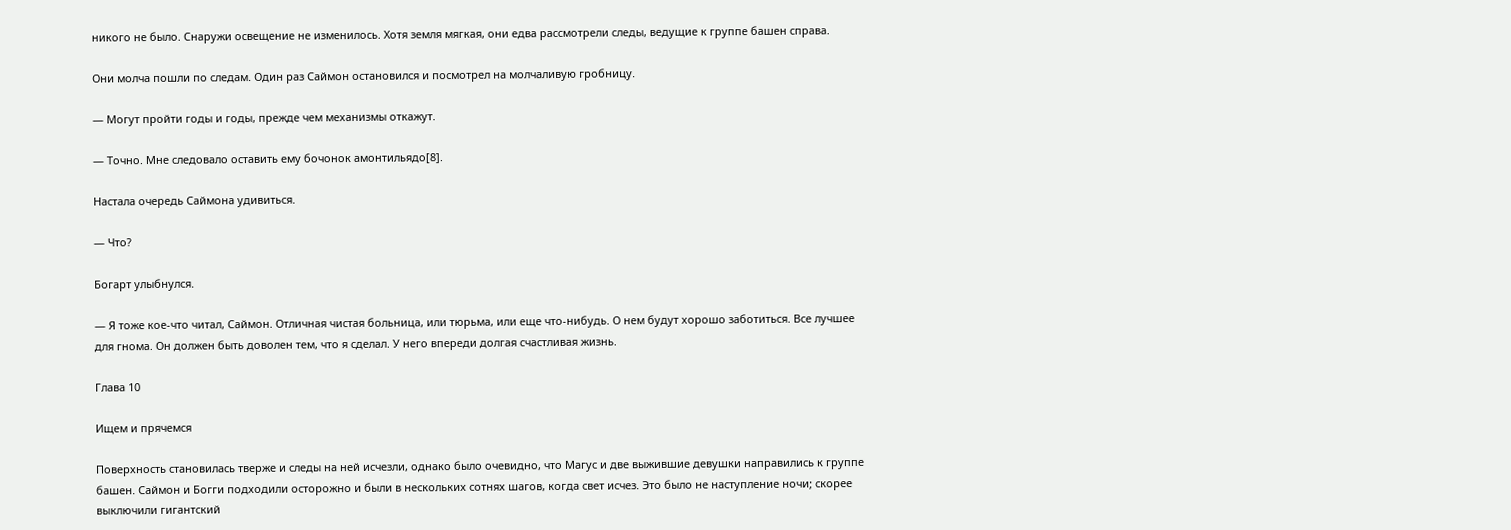никого не было. Снаружи освещение не изменилось. Хотя земля мягкая, они едва рассмотрели следы, ведущие к группе башен справа.

Они молча пошли по следам. Один раз Саймон остановился и посмотрел на молчаливую гробницу.

— Могут пройти годы и годы, прежде чем механизмы откажут.

— Точно. Мне следовало оставить ему бочонок амонтильядо[8].

Настала очередь Саймона удивиться.

— Что?

Богарт улыбнулся.

— Я тоже кое-что читал, Саймон. Отличная чистая больница, или тюрьма, или еще что-нибудь. О нем будут хорошо заботиться. Все лучшее для гнома. Он должен быть доволен тем, что я сделал. У него впереди долгая счастливая жизнь.

Глава 10

Ищем и прячемся

Поверхность становилась тверже и следы на ней исчезли, однако было очевидно, что Магус и две выжившие девушки направились к группе башен. Саймон и Богги подходили осторожно и были в нескольких сотнях шагов, когда свет исчез. Это было не наступление ночи; скорее выключили гигантский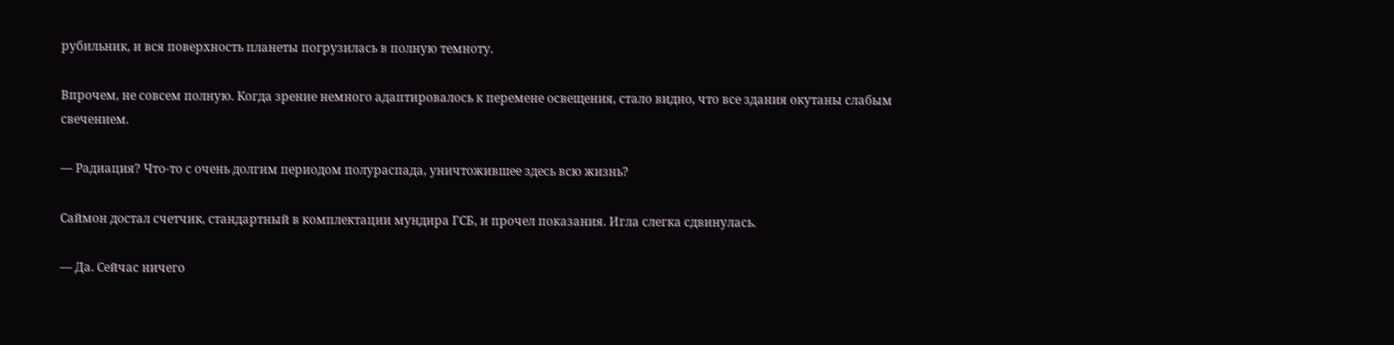рубильник, и вся поверхность планеты погрузилась в полную темноту.

Впрочем, не совсем полную. Когда зрение немного адаптировалось к перемене освещения, стало видно, что все здания окутаны слабым свечением.

— Радиация? Что-то с очень долгим периодом полураспада, уничтожившее здесь всю жизнь?

Саймон достал счетчик, стандартный в комплектации мундира ГСБ, и прочел показания. Игла слегка сдвинулась.

— Да. Сейчас ничего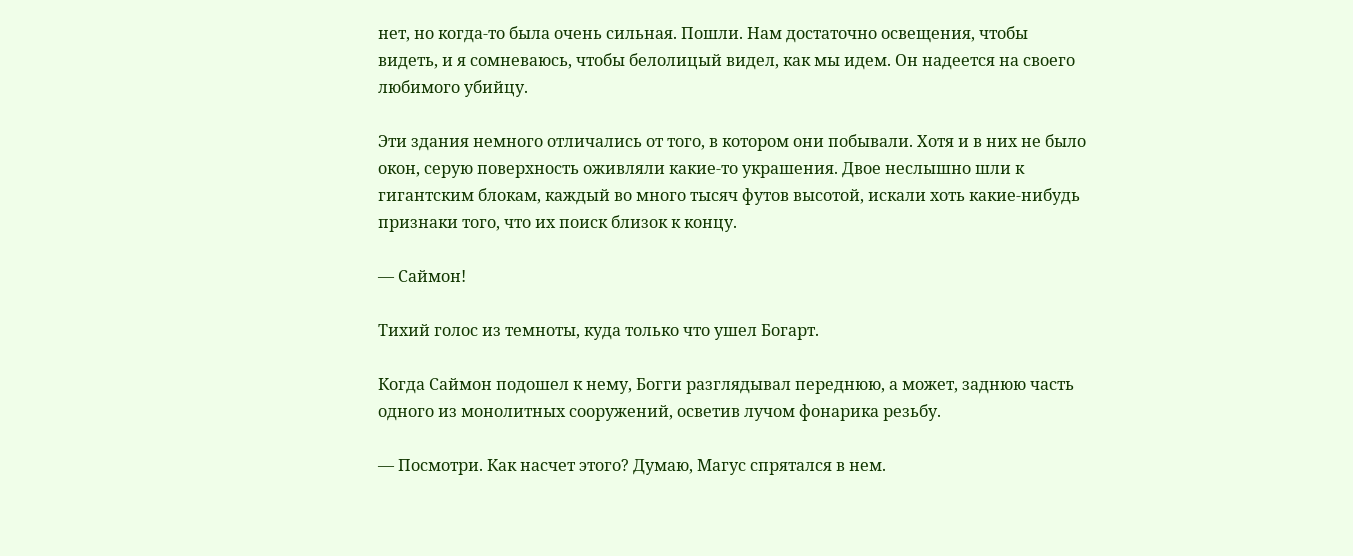нет, но когда-то была очень сильная. Пошли. Нам достаточно освещения, чтобы видеть, и я сомневаюсь, чтобы белолицый видел, как мы идем. Он надеется на своего любимого убийцу.

Эти здания немного отличались от того, в котором они побывали. Хотя и в них не было окон, серую поверхность оживляли какие-то украшения. Двое неслышно шли к гигантским блокам, каждый во много тысяч футов высотой, искали хоть какие-нибудь признаки того, что их поиск близок к концу.

— Саймон!

Тихий голос из темноты, куда только что ушел Богарт.

Когда Саймон подошел к нему, Богги разглядывал переднюю, а может, заднюю часть одного из монолитных сооружений, осветив лучом фонарика резьбу.

— Посмотри. Как насчет этого? Думаю, Магус спрятался в нем.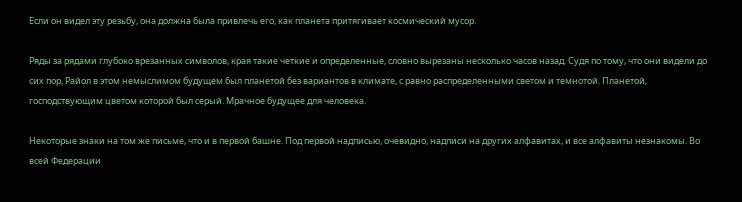Если он видел эту резьбу, она должна была привлечь его, как планета притягивает космический мусор.

Ряды за рядами глубоко врезанных символов, края такие четкие и определенные, словно вырезаны несколько часов назад. Судя по тому, что они видели до сих пор, Райол в этом немыслимом будущем был планетой без вариантов в климате, с равно распределенными светом и темнотой. Планетой, господствующим цветом которой был серый. Мрачное будущее для человека.

Некоторые знаки на том же письме, что и в первой башне. Под первой надписью, очевидно, надписи на других алфавитах, и все алфавиты незнакомы. Во всей Федерации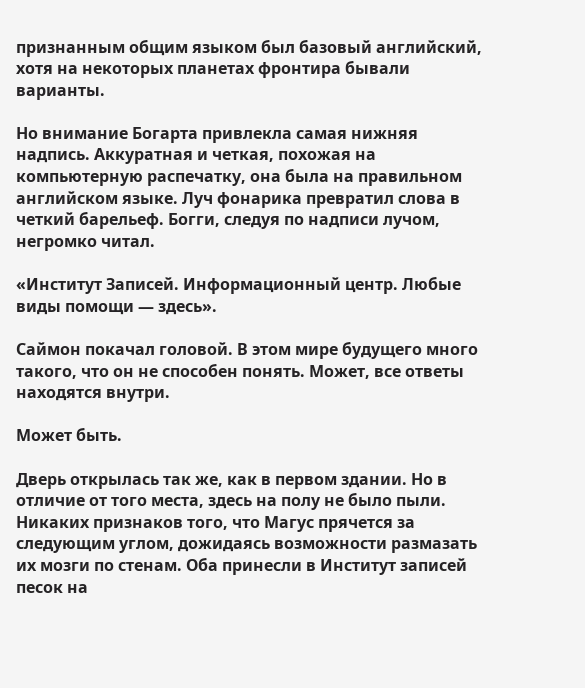признанным общим языком был базовый английский, хотя на некоторых планетах фронтира бывали варианты.

Но внимание Богарта привлекла самая нижняя надпись. Аккуратная и четкая, похожая на компьютерную распечатку, она была на правильном английском языке. Луч фонарика превратил слова в четкий барельеф. Богги, следуя по надписи лучом, негромко читал.

«Институт Записей. Информационный центр. Любые виды помощи — здесь».

Саймон покачал головой. В этом мире будущего много такого, что он не способен понять. Может, все ответы находятся внутри.

Может быть.

Дверь открылась так же, как в первом здании. Но в отличие от того места, здесь на полу не было пыли. Никаких признаков того, что Магус прячется за следующим углом, дожидаясь возможности размазать их мозги по стенам. Оба принесли в Институт записей песок на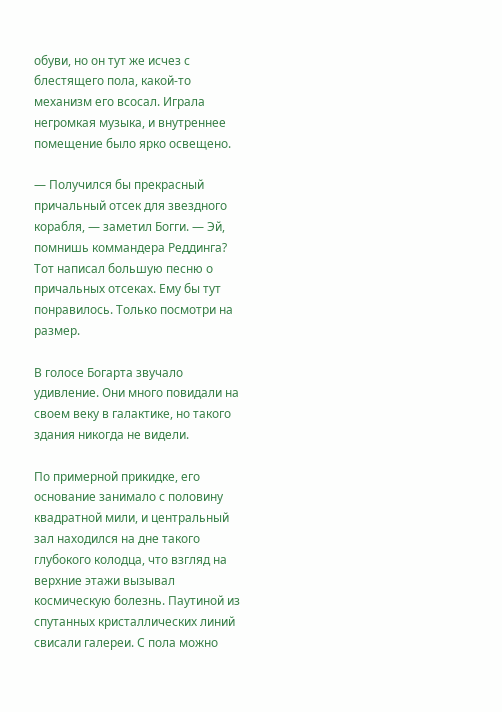обуви, но он тут же исчез с блестящего пола, какой-то механизм его всосал. Играла негромкая музыка, и внутреннее помещение было ярко освещено.

— Получился бы прекрасный причальный отсек для звездного корабля, — заметил Богги. — Эй, помнишь коммандера Реддинга? Тот написал большую песню о причальных отсеках. Ему бы тут понравилось. Только посмотри на размер.

В голосе Богарта звучало удивление. Они много повидали на своем веку в галактике, но такого здания никогда не видели.

По примерной прикидке, его основание занимало с половину квадратной мили, и центральный зал находился на дне такого глубокого колодца, что взгляд на верхние этажи вызывал космическую болезнь. Паутиной из спутанных кристаллических линий свисали галереи. С пола можно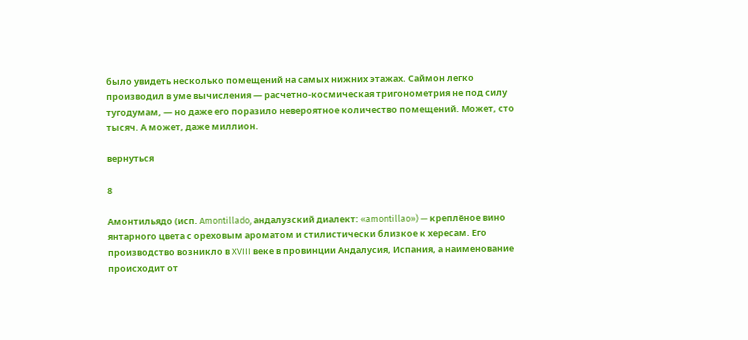было увидеть несколько помещений на самых нижних этажах. Саймон легко производил в уме вычисления — расчетно-космическая тригонометрия не под силу тугодумам, — но даже его поразило невероятное количество помещений. Может, сто тысяч. А может, даже миллион.

вернуться

8

Амонтильядо (исп. Amontillado, андалузский диалект: «amontillao») — креплёное вино янтарного цвета с ореховым ароматом и стилистически близкое к хересам. Его производство возникло в XVIII веке в провинции Андалусия, Испания, а наименование происходит от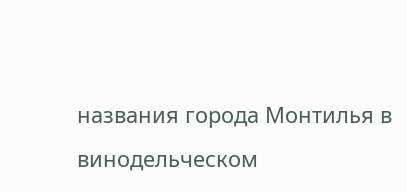названия города Монтилья в винодельческом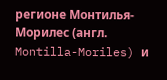регионе Монтилья-Морилес (англ. Montilla-Moriles) и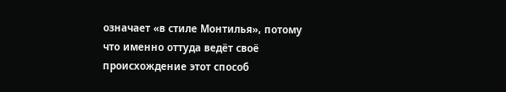означает «в стиле Монтилья», потому что именно оттуда ведёт своё происхождение этот способ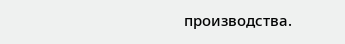производства.